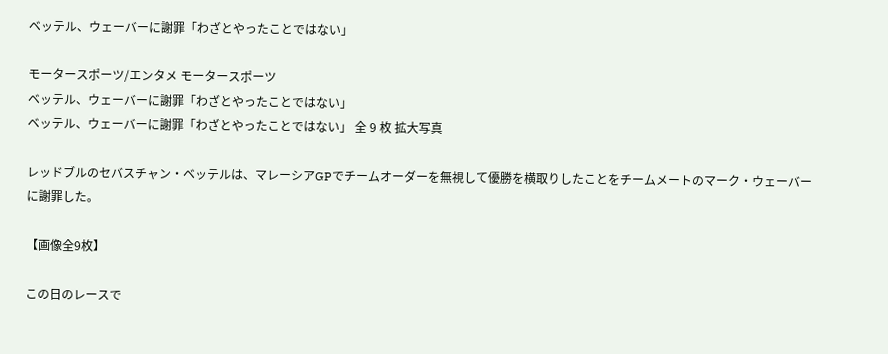ベッテル、ウェーバーに謝罪「わざとやったことではない」

モータースポーツ/エンタメ モータースポーツ
ベッテル、ウェーバーに謝罪「わざとやったことではない」
ベッテル、ウェーバーに謝罪「わざとやったことではない」 全 9 枚 拡大写真

レッドブルのセバスチャン・ベッテルは、マレーシアGPでチームオーダーを無視して優勝を横取りしたことをチームメートのマーク・ウェーバーに謝罪した。

【画像全9枚】

この日のレースで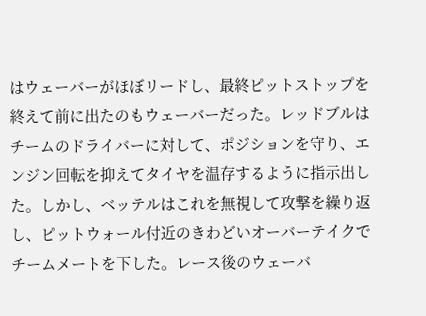はウェーバーがほぼリードし、最終ピットストップを終えて前に出たのもウェーバーだった。レッドブルはチームのドライバーに対して、ポジションを守り、エンジン回転を抑えてタイヤを温存するように指示出した。しかし、ベッテルはこれを無視して攻撃を繰り返し、ピットウォール付近のきわどいオーバーテイクでチームメートを下した。レース後のウェーバ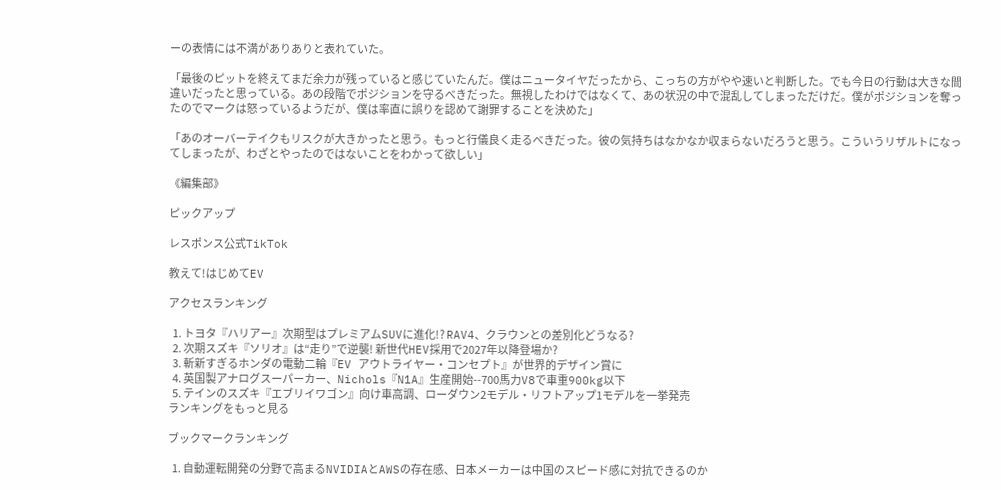ーの表情には不満がありありと表れていた。

「最後のピットを終えてまだ余力が残っていると感じていたんだ。僕はニュータイヤだったから、こっちの方がやや速いと判断した。でも今日の行動は大きな間違いだったと思っている。あの段階でポジションを守るべきだった。無視したわけではなくて、あの状況の中で混乱してしまっただけだ。僕がポジションを奪ったのでマークは怒っているようだが、僕は率直に誤りを認めて謝罪することを決めた」

「あのオーバーテイクもリスクが大きかったと思う。もっと行儀良く走るべきだった。彼の気持ちはなかなか収まらないだろうと思う。こういうリザルトになってしまったが、わざとやったのではないことをわかって欲しい」

《編集部》

ピックアップ

レスポンス公式TikTok

教えて!はじめてEV

アクセスランキング

  1. トヨタ『ハリアー』次期型はプレミアムSUVに進化!? RAV4、クラウンとの差別化どうなる?
  2. 次期スズキ『ソリオ』は“走り”で逆襲! 新世代HEV採用で2027年以降登場か?
  3. 斬新すぎるホンダの電動二輪『EV アウトライヤー・コンセプト』が世界的デザイン賞に
  4. 英国製アナログスーパーカー、Nichols『N1A』生産開始--700馬力V8で車重900kg以下
  5. テインのスズキ『エブリイワゴン』向け車高調、ローダウン2モデル・リフトアップ1モデルを一挙発売
ランキングをもっと見る

ブックマークランキング

  1. 自動運転開発の分野で高まるNVIDIAとAWSの存在感、日本メーカーは中国のスピード感に対抗できるのか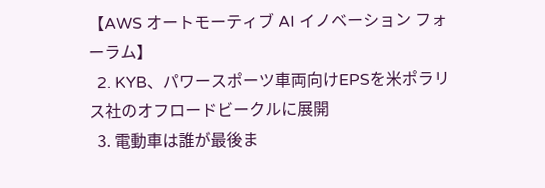【AWS オートモーティブ AI イノベーション フォーラム】
  2. KYB、パワースポーツ車両向けEPSを米ポラリス社のオフロードビークルに展開
  3. 電動車は誰が最後ま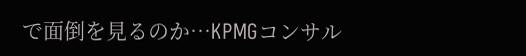で面倒を見るのか…KPMGコンサル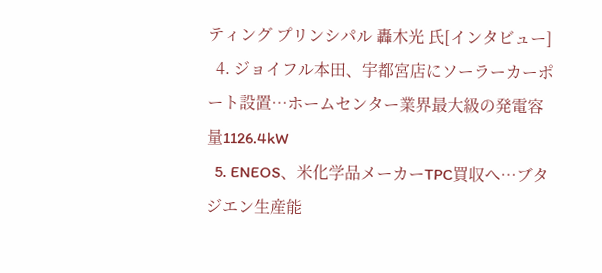ティング プリンシパル 轟木光 氏[インタビュー]
  4. ジョイフル本田、宇都宮店にソーラーカーポート設置…ホームセンター業界最大級の発電容量1126.4kW
  5. ENEOS、米化学品メーカーTPC買収へ…ブタジエン生産能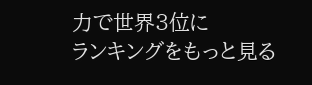力で世界3位に
ランキングをもっと見る